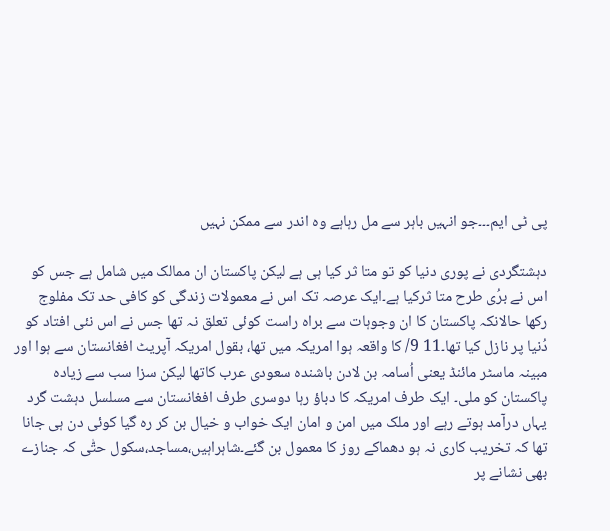پی ٹی ایم۔۔۔جو انہیں باہر سے مل رہاہے وہ اندر سے ممکن نہیں

دہشتگردی نے پوری دنیا کو تو متا ثر کیا ہی ہے لیکن پاکستان ان ممالک میں شامل ہے جس کو اس نے برُی طرح متا ثرکیا ہے۔ایک عرصہ تک اس نے معمولات زندگی کو کافی حد تک مفلوج رکھا حالانکہ پاکستان کا ان وجوہات سے براہ راست کوئی تعلق نہ تھا جس نے اس نئی افتاد کو دُنیا پر نازل کیا تھا۔11 9/ کا واقعہ ہوا امریکہ میں تھا، بقول امریکہ آپریٹ افغانستان سے ہوا اور مبینہ ماسٹر مائنڈ یعنی اُسامہ بن لادن باشندہ سعودی عرب کاتھا لیکن سزا سب سے زیادہ پاکستان کو ملی۔ ایک طرف امریکہ کا دباؤ رہا دوسری طرف افغانستان سے مسلسل دہشت گرد یہاں درآمد ہوتے رہے اور ملک میں امن و امان ایک خواب و خیال بن کر رہ گیا کوئی دن ہی جانا تھا کہ تخریب کاری نہ ہو دھماکے روز کا معمول بن گئے۔شاہراہیں،مساجد،سکول حتّٰی کہ جنازے بھی نشانے پر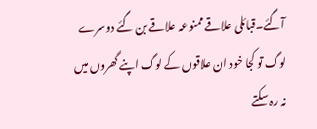آگئے۔قبائلی علاقے ممنوعہ علاقے بن گئے دوسرے لوگ تو کجا خود ان علاقوں کے لوگ اپنے گھروں میں نہ رہ سکتے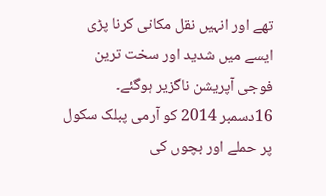تھے اور انہیں نقل مکانی کرنا پڑی ایسے میں شدید اور سخت ترین فوجی آپریشن ناگزیر ہوگئے۔ 16دسمبر 2014 کو آرمی پبلک سکول پر حملے اور بچوں کی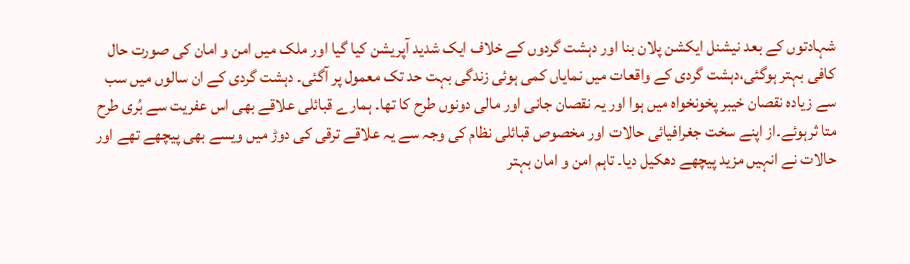شہادتوں کے بعد نیشنل ایکشن پلان بنا اور دہشت گردوں کے خلاف ایک شدید آپریشن کیا گیا اور ملک میں امن و امان کی صورت حال کافی بہتر ہوگئی،دہشت گردی کے واقعات میں نمایاں کمی ہوئی زندگی بہت حد تک معمول پر آگئی۔ دہشت گردی کے ان سالوں میں سب سے زیادہ نقصان خیبر پخونخواہ میں ہوا اور یہ نقصان جانی اور مالی دونوں طرح کا تھا۔ ہمارے قبائلی علاقے بھی اس عفریت سے بُری طرح متا ثرہوئے۔از اپنے سخت جغرافیائی حالات اور مخصوص قبائلی نظام کی وجہ سے یہ علاقے ترقی کی دوڑ میں ویسے بھی پیچھے تھے اور حالات نے انہیں مزید پیچھے دھکیل دیا۔ تاہم امن و امان بہتر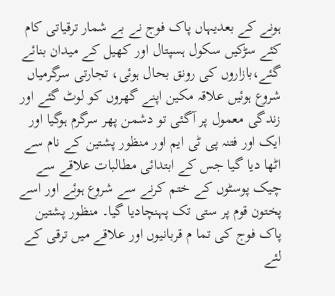ہونے کے بعدیہاں پاک فوج نے بے شمار ترقیاتی کام کئے سڑکیں سکول ہسپتال اور کھیل کے میدان بنائے گئے،بازاروں کی رونق بحال ہوئی، تجارتی سرگرمیاں شروع ہوئیں علاقہ مکین اپنے گھروں کو لوٹ گئے اور زندگی معمول پر آگئی تو دشمن پھر سرگرم ہوگیا اور ایک اور فتنہ پی ٹی ایم اور منظور پشتین کے نام سے اٹھا دیا گیا جس کے ابتدائی مطالبات علاقے سے چیک پوسٹوں کے ختم کرنے سے شروع ہوئے اور اسے پختون قوم پر ستی تک پہنچادیا گیا۔ منظور پشتین پاک فوج کی تما م قربانیوں اور علاقے میں ترقی کے لئے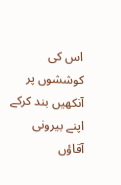اس کی کوششوں پر آنکھیں بند کرکے اپنے بیرونی آقاؤں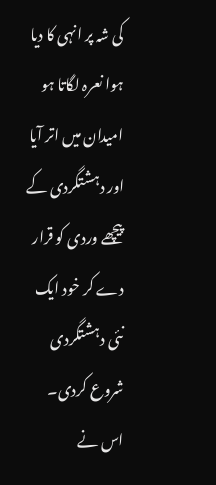کی شہ پر انہی کا دیا ہوا نعرہ لگاتا ہو امیدان میں اتر آیا اور دہشتگردی کے پیچھے وردی کو قرار دے کر خود ایک نئی دہشتگردی شروع کردی۔ اس نے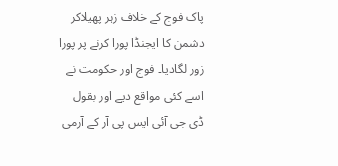پاک فوج کے خلاف زہر پھیلاکر دشمن کا ایجنڈا پورا کرنے پر پورا زور لگادیا۔ فوج اور حکومت نے اسے کئی مواقع دیے اور بقول ڈی جی آئی ایس پی آر کے آرمی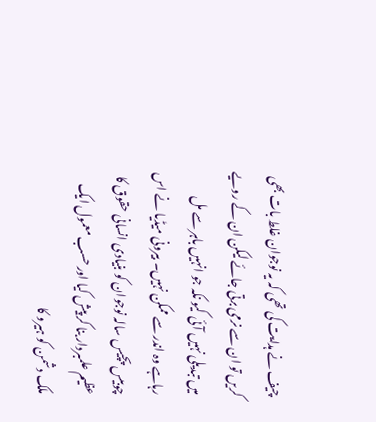چیف نے ہدایت کی تھی کہ یہ نوجوان غلط بات بھی کریں تو ان سے نرمی برتی جائے لیکن ان کے رویے میں تبدیلی نہیں آئی کیو نکہ جو انہیں باہر سے مل رہاہے وہ اندر سے ممکن نہیں۔ بیرونی میڈیا نے اس چوبیس پچیس سالہ نوجوان کو بنیادی انسانی حقوق کا عظیم علمبردار بنا کر پیش کیا اور حسب معمول ایک ملک دشمن کو ہیرو کا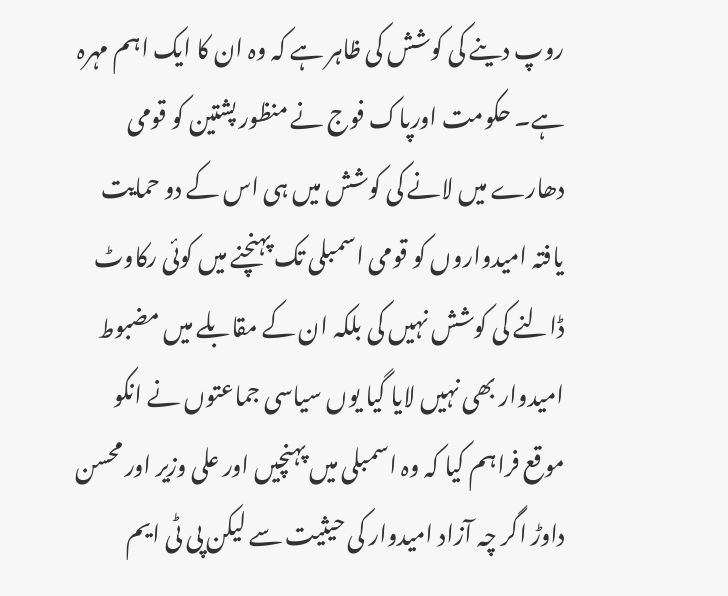روپ دینے کی کوشش کی ظاہر ہے کہ وہ ان کا ایک اہم مہرہ ہے۔ حکومت اورپاک فوج نے منظور پشتین کو قومی دھارے میں لانے کی کوشش میں ہی اس کے دو حمایت یافتہ امیدواروں کو قومی اسمبلی تک پہنچنے میں کوئی رکاوٹ ڈالنے کی کوشش نہیں کی بلکہ ان کے مقابلے میں مضبوط امیدوار بھی نہیں لایا گیا یوں سیاسی جماعتوں نے انکو موقع فراہم کیا کہ وہ اسمبلی میں پہنچیں اور علی وزیر اور محسن داوڑ اگر چہ آزاد امیدوار کی حیثیت سے لیکن پی ٹی ایم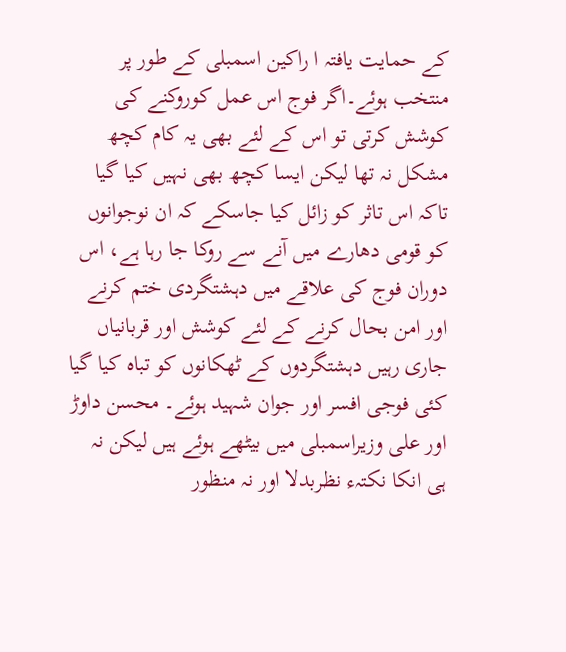کے حمایت یافتہ ا راکین اسمبلی کے طور پر منتخب ہوئے۔اگر فوج اس عمل کوروکنے کی کوشش کرتی تو اس کے لئے بھی یہ کام کچھ مشکل نہ تھا لیکن ایسا کچھ بھی نہیں کیا گیا تاکہ اس تاثر کو زائل کیا جاسکے کہ ان نوجوانوں کو قومی دھارے میں آنے سے روکا جا رہا ہے، اس دوران فوج کی علاقے میں دہشتگردی ختم کرنے اور امن بحال کرنے کے لئے کوشش اور قربانیاں جاری رہیں دہشتگردوں کے ٹھکانوں کو تباہ کیا گیا کئی فوجی افسر اور جوان شہید ہوئے۔ محسن داوڑ اور علی وزیراسمبلی میں بیٹھے ہوئے ہیں لیکن نہ ہی انکا نکتہء نظربدلا اور نہ منظور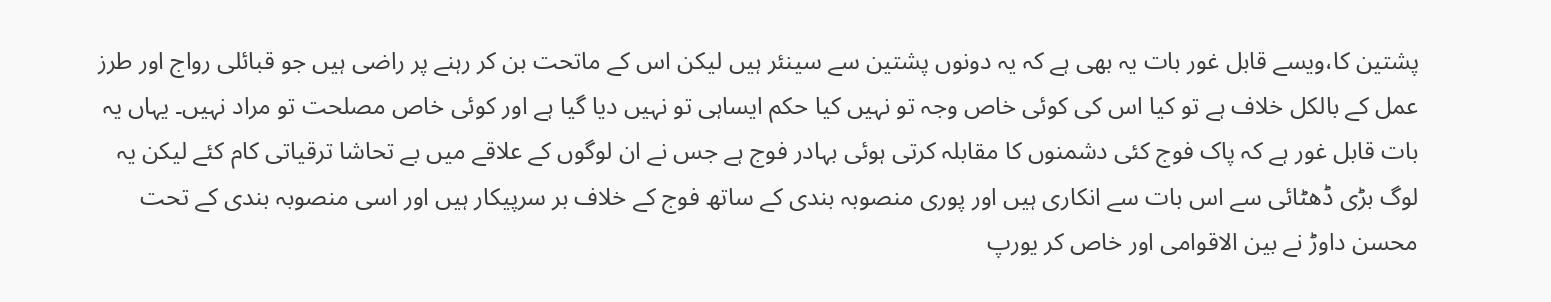پشتین کا،ویسے قابل غور بات یہ بھی ہے کہ یہ دونوں پشتین سے سینئر ہیں لیکن اس کے ماتحت بن کر رہنے پر راضی ہیں جو قبائلی رواج اور طرز عمل کے بالکل خلاف ہے تو کیا اس کی کوئی خاص وجہ تو نہیں کیا حکم ایساہی تو نہیں دیا گیا ہے اور کوئی خاص مصلحت تو مراد نہیں۔ یہاں یہ بات قابل غور ہے کہ پاک فوج کئی دشمنوں کا مقابلہ کرتی ہوئی بہادر فوج ہے جس نے ان لوگوں کے علاقے میں بے تحاشا ترقیاتی کام کئے لیکن یہ لوگ بڑی ڈھٹائی سے اس بات سے انکاری ہیں اور پوری منصوبہ بندی کے ساتھ فوج کے خلاف بر سرپیکار ہیں اور اسی منصوبہ بندی کے تحت محسن داوڑ نے بین الاقوامی اور خاص کر یورپ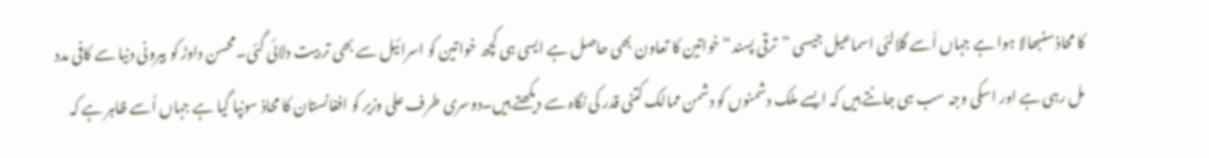کا محاذ سنبھالا ہوا ہے جہاں اُسے گلالئی اسماعیل جیسی ”ترقی پسند“ خواتین کا تعاون بھی حاصل ہے ایسی ہی کچھ خواتین کو اسرائیل سے بھی تر بیت دلائی گئی۔محسن داوڑ کو بیرونی دنیا سے کافی مدد مل رہی ہے اور اسکی وجہ سب ہی جانتے ہیں کہ ایسے ملک دشمنوں کو دشمن ممالک کتنی قدر کی نگاہ سے دیکھتے ہیں۔دوسری طرف علی وزیر کو افغانستان کا محاذ سونپا گیا ہے جہاں اُسے ظاہر ہے کہ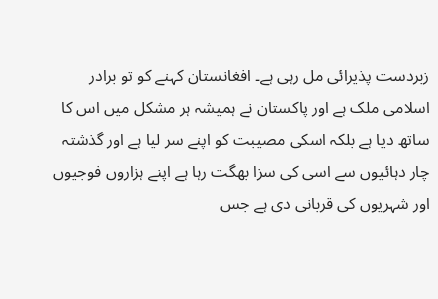زبردست پذیرائی مل رہی ہے۔ افغانستان کہنے کو تو برادر اسلامی ملک ہے اور پاکستان نے ہمیشہ ہر مشکل میں اس کا ساتھ دیا ہے بلکہ اسکی مصیبت کو اپنے سر لیا ہے اور گذشتہ چار دہائیوں سے اسی کی سزا بھگت رہا ہے اپنے ہزاروں فوجیوں اور شہریوں کی قربانی دی ہے جس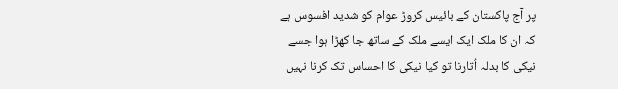پر آج پاکستان کے بائیس کروڑ عوام کو شدید افسوس ہے کہ ان کا ملک ایک ایسے ملک کے ساتھ جا کھڑا ہوا جسے نیکی کا بدلہ اُتارنا تو کیا نیکی کا احساس تک کرنا نہیں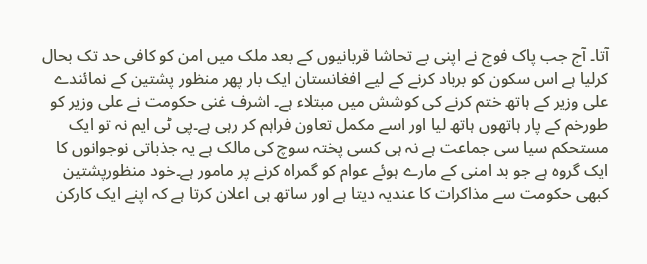آتا۔ آج جب پاک فوج نے اپنی بے تحاشا قربانیوں کے بعد ملک میں امن کو کافی حد تک بحال کرلیا ہے اس سکون کو برباد کرنے کے لیے افغانستان ایک بار پھر منظور پشتین کے نمائندے علی وزیر کے ہاتھ ختم کرنے کی کوشش میں مبتلاء ہے۔ اشرف غنی حکومت نے علی وزیر کو طورخم کے پار ہاتھوں ہاتھ لیا اور اسے مکمل تعاون فراہم کر رہی ہے۔پی ٹی ایم نہ تو ایک مستحکم سیا سی جماعت ہے نہ ہی کسی پختہ سوچ کی مالک ہے یہ جذباتی نوجوانوں کا ایک گروہ ہے جو بد امنی کے مارے ہوئے عوام کو گمراہ کرنے پر مامور ہے۔خود منظورپشتین کبھی حکومت سے مذاکرات کا عندیہ دیتا ہے اور ساتھ ہی اعلان کرتا ہے کہ اپنے ایک کارکن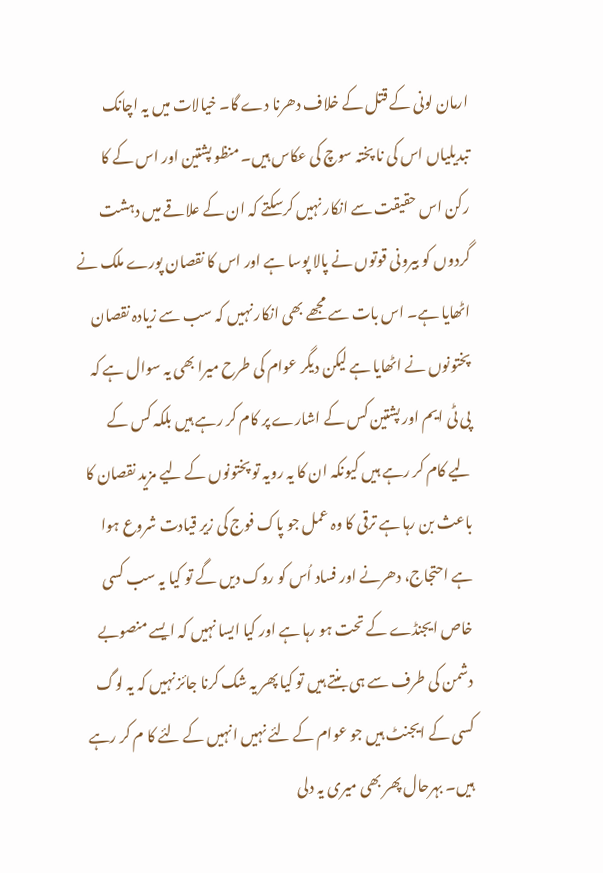ارمان لونی کے قتل کے خلاف دھرنا دے گا۔ خیالات میں یہ اچانک تبدیلیاں اس کی نا پختہ سوچ کی عکاس ہیں۔ منظو پشتین اور اس کے کا رکن اس حقیقت سے انکار نہیں کرسکتے کہ ان کے علاقے میں دہشت گردوں کو بیرونی قوتوں نے پالا پوسا ہے اور اس کا نقصان پورے ملک نے اٹھایا ہے۔ اس بات سے مجھے بھی انکار نہیں کہ سب سے زیادہ نقصان پختونوں نے اٹھایا ہے لیکن دیگر عوام کی طرح میرا بھی یہ سوال ہے کہ پی ٹی ایم اور پشتین کس کے اشارے پر کام کر رہے ہیں بلکہ کس کے لیے کام کر رہے ہیں کیونکہ ان کا یہ رویہ تو پختونوں کے لیے مزید نقصان کا باعث بن رہا ہے ترقی کا وہ عمل جو پاک فوج کی زیر قیادت شروع ہوا ہے احتجاج، دھرنے اور فساد اُس کو روک دیں گے تو کیا یہ سب کسی خاص ایجنڈے کے تحت ہو رہا ہے اور کیا ایسا نہیں کہ ایسے منصوبے دشمن کی طرف سے ہی بنتے ہیں تو کیا پھر یہ شک کرنا جائز نہیں کہ یہ لوگ کسی کے ایجنٹ ہیں جو عوام کے لئے نہیں انہیں کے لئے کا م کر رہے ہیں۔ بہرحال پھر بھی میری یہ دلی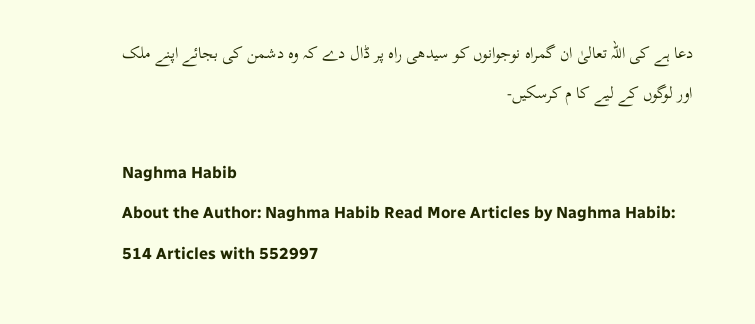دعا ہے کی اللہ تعالیٰ ان گمراہ نوجوانوں کو سیدھی راہ پر ڈال دے کہ وہ دشمن کی بجائے اپنے ملک اور لوگوں کے لیے کا م کرسکیں-

Naghma Habib
About the Author: Naghma Habib Read More Articles by Naghma Habib: 514 Articles with 552997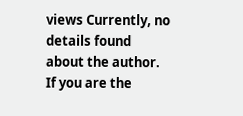views Currently, no details found about the author. If you are the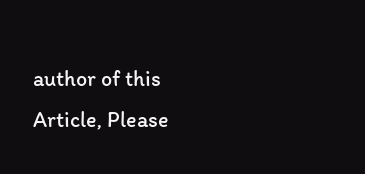author of this Article, Please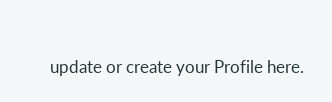update or create your Profile here.